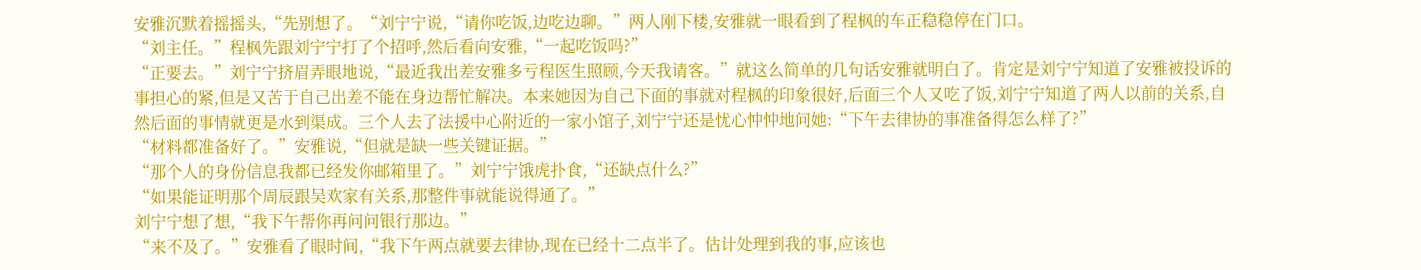安雅沉默着摇摇头,“先别想了。“刘宁宁说,“请你吃饭,边吃边聊。”两人刚下楼,安雅就一眼看到了程枫的车正稳稳停在门口。
“刘主任。”程枫先跟刘宁宁打了个招呼,然后看向安雅,“一起吃饭吗?”
“正要去。”刘宁宁挤眉弄眼地说,“最近我出差安雅多亏程医生照顾,今天我请客。”就这么简单的几句话安雅就明白了。肯定是刘宁宁知道了安雅被投诉的事担心的紧,但是又苦于自己出差不能在身边帮忙解决。本来她因为自己下面的事就对程枫的印象很好,后面三个人又吃了饭,刘宁宁知道了两人以前的关系,自然后面的事情就更是水到渠成。三个人去了法援中心附近的一家小馆子,刘宁宁还是忧心忡忡地问她:“下午去律协的事准备得怎么样了?”
“材料都准备好了。”安雅说,“但就是缺一些关键证据。”
“那个人的身份信息我都已经发你邮箱里了。”刘宁宁饿虎扑食,“还缺点什么?”
“如果能证明那个周辰跟吴欢家有关系,那整件事就能说得通了。”
刘宁宁想了想,“我下午帮你再问问银行那边。”
“来不及了。”安雅看了眼时间,“我下午两点就要去律协,现在已经十二点半了。估计处理到我的事,应该也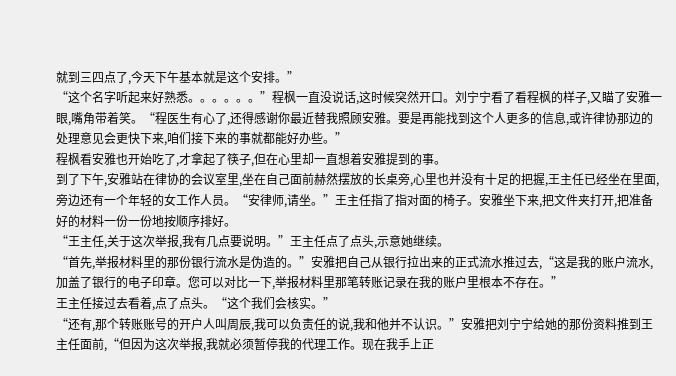就到三四点了,今天下午基本就是这个安排。”
“这个名字听起来好熟悉。。。。。。”程枫一直没说话,这时候突然开口。刘宁宁看了看程枫的样子,又瞄了安雅一眼,嘴角带着笑。“程医生有心了,还得感谢你最近替我照顾安雅。要是再能找到这个人更多的信息,或许律协那边的处理意见会更快下来,咱们接下来的事就都能好办些。”
程枫看安雅也开始吃了,才拿起了筷子,但在心里却一直想着安雅提到的事。
到了下午,安雅站在律协的会议室里,坐在自己面前赫然摆放的长桌旁,心里也并没有十足的把握,王主任已经坐在里面,旁边还有一个年轻的女工作人员。“安律师,请坐。”王主任指了指对面的椅子。安雅坐下来,把文件夹打开,把准备好的材料一份一份地按顺序排好。
“王主任,关于这次举报,我有几点要说明。”王主任点了点头,示意她继续。
“首先,举报材料里的那份银行流水是伪造的。”安雅把自己从银行拉出来的正式流水推过去,“这是我的账户流水,加盖了银行的电子印章。您可以对比一下,举报材料里那笔转账记录在我的账户里根本不存在。”
王主任接过去看着,点了点头。“这个我们会核实。”
“还有,那个转账账号的开户人叫周辰,我可以负责任的说,我和他并不认识。”安雅把刘宁宁给她的那份资料推到王主任面前,“但因为这次举报,我就必须暂停我的代理工作。现在我手上正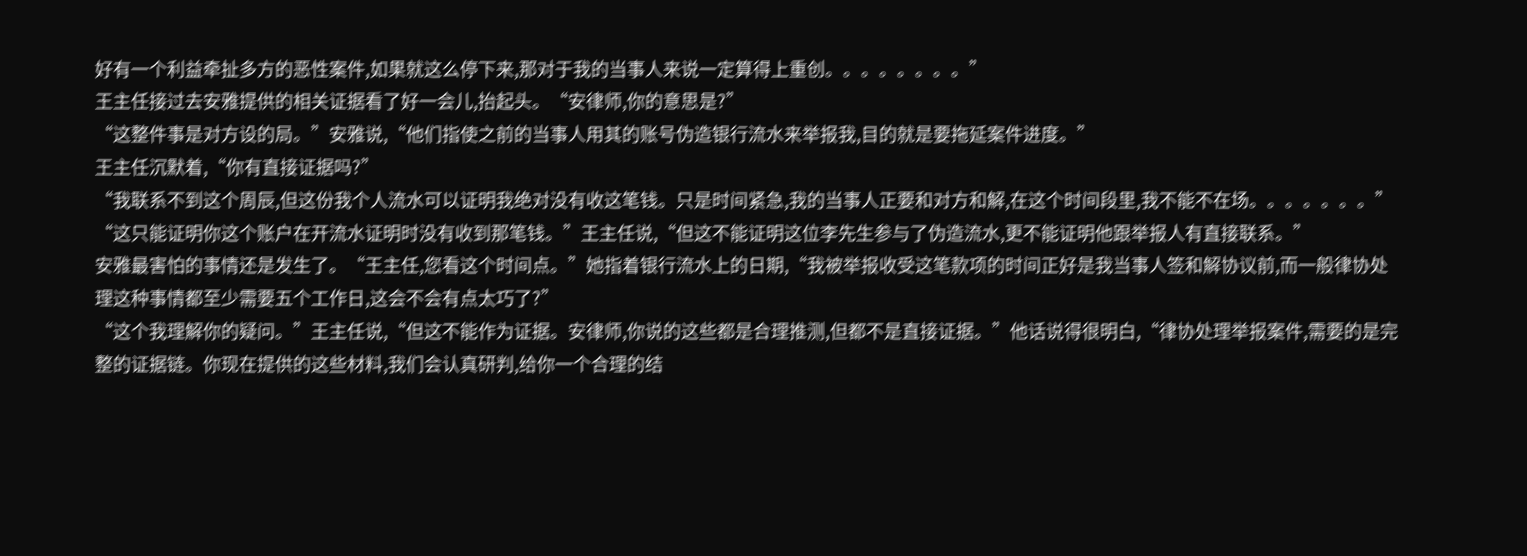好有一个利益牵扯多方的恶性案件,如果就这么停下来,那对于我的当事人来说一定算得上重创。。。。。。。。”
王主任接过去安雅提供的相关证据看了好一会儿,抬起头。“安律师,你的意思是?”
“这整件事是对方设的局。”安雅说,“他们指使之前的当事人用其的账号伪造银行流水来举报我,目的就是要拖延案件进度。”
王主任沉默着,“你有直接证据吗?”
“我联系不到这个周辰,但这份我个人流水可以证明我绝对没有收这笔钱。只是时间紧急,我的当事人正要和对方和解,在这个时间段里,我不能不在场。。。。。。。”
“这只能证明你这个账户在开流水证明时没有收到那笔钱。”王主任说,“但这不能证明这位李先生参与了伪造流水,更不能证明他跟举报人有直接联系。”
安雅最害怕的事情还是发生了。“王主任,您看这个时间点。”她指着银行流水上的日期,“我被举报收受这笔款项的时间正好是我当事人签和解协议前,而一般律协处理这种事情都至少需要五个工作日,这会不会有点太巧了?”
“这个我理解你的疑问。”王主任说,“但这不能作为证据。安律师,你说的这些都是合理推测,但都不是直接证据。”他话说得很明白,“律协处理举报案件,需要的是完整的证据链。你现在提供的这些材料,我们会认真研判,给你一个合理的结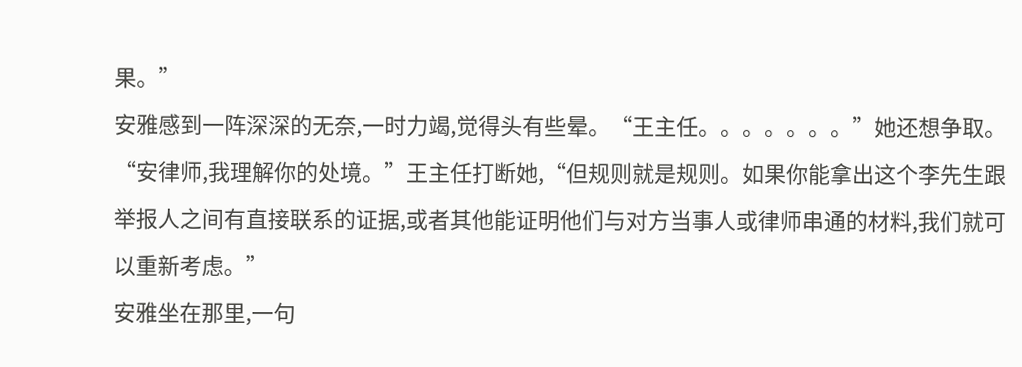果。”
安雅感到一阵深深的无奈,一时力竭,觉得头有些晕。“王主任。。。。。。。”她还想争取。
“安律师,我理解你的处境。”王主任打断她,“但规则就是规则。如果你能拿出这个李先生跟举报人之间有直接联系的证据,或者其他能证明他们与对方当事人或律师串通的材料,我们就可以重新考虑。”
安雅坐在那里,一句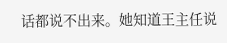话都说不出来。她知道王主任说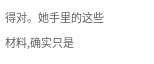得对。她手里的这些材料,确实只是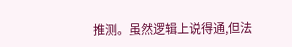推测。虽然逻辑上说得通,但法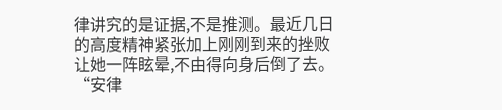律讲究的是证据,不是推测。最近几日的高度精神紧张加上刚刚到来的挫败让她一阵眩晕,不由得向身后倒了去。
“安律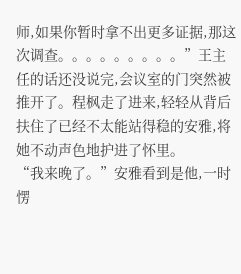师,如果你暂时拿不出更多证据,那这次调查。。。。。。。。。”王主任的话还没说完,会议室的门突然被推开了。程枫走了进来,轻轻从背后扶住了已经不太能站得稳的安雅,将她不动声色地护进了怀里。
“我来晚了。”安雅看到是他,一时愣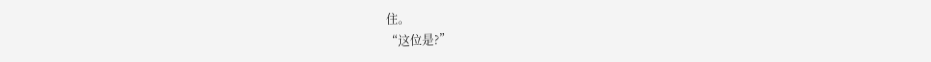住。
“这位是?”